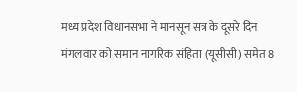मध्य प्रदेश विधानसभा ने मानसून सत्र के दूसरे दिन मंगलवार को समान नागरिक संहिता (यूसीसी) समेत 8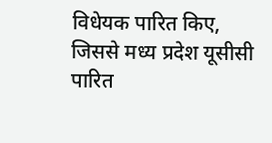विधेयक पारित किए, जिससे मध्य प्रदेश यूसीसी पारित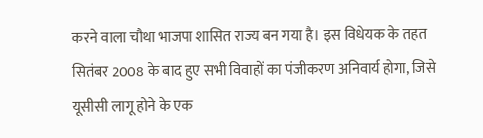करने वाला चौथा भाजपा शासित राज्य बन गया है। इस विधेयक के तहत सितंबर 2008 के बाद हुए सभी विवाहों का पंजीकरण अनिवार्य होगा, जिसे यूसीसी लागू होने के एक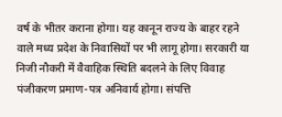वर्ष के भीतर कराना होगा। यह कानून राज्य के बाहर रहने वाले मध्य प्रदेश के निवासियों पर भी लागू होगा। सरकारी या निजी नौकरी में वैवाहिक स्थिति बदलने के लिए विवाह पंजीकरण प्रमाण-पत्र अनिवार्य होगा। संपत्ति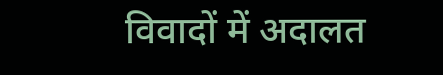विवादों में अदालत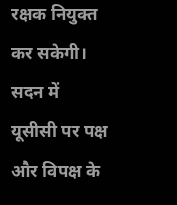रक्षक नियुक्त कर सकेगी। सदन में यूसीसी पर पक्ष और विपक्ष के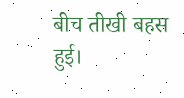बीच तीखी बहस हुई।